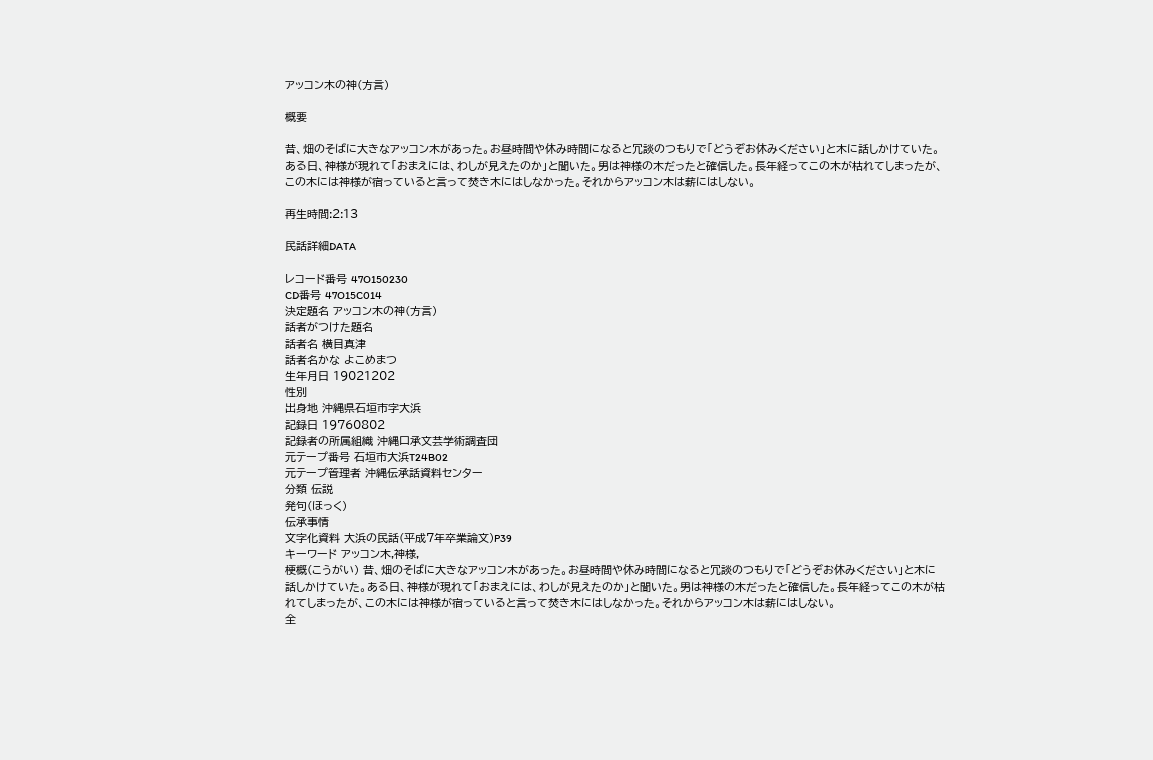アッコン木の神(方言)

概要

昔、畑のそばに大きなアッコン木があった。お昼時間や休み時間になると冗談のつもりで「どうぞお休みください」と木に話しかけていた。ある日、神様が現れて「おまえには、わしが見えたのか」と聞いた。男は神様の木だったと確信した。長年経ってこの木が枯れてしまったが、この木には神様が宿っていると言って焚き木にはしなかった。それからアッコン木は薪にはしない。

再生時間:2:13

民話詳細DATA

レコード番号 47O150230
CD番号 47O15C014
決定題名 アッコン木の神(方言)
話者がつけた題名
話者名 横目真津
話者名かな よこめまつ
生年月日 19021202
性別
出身地 沖縄県石垣市字大浜
記録日 19760802
記録者の所属組織 沖縄口承文芸学術調査団
元テープ番号 石垣市大浜T24B02
元テープ管理者 沖縄伝承話資料センター
分類 伝説
発句(ほっく)
伝承事情
文字化資料 大浜の民話(平成7年卒業論文)P39
キーワード アッコン木,神様,
梗概(こうがい) 昔、畑のそばに大きなアッコン木があった。お昼時間や休み時間になると冗談のつもりで「どうぞお休みください」と木に話しかけていた。ある日、神様が現れて「おまえには、わしが見えたのか」と聞いた。男は神様の木だったと確信した。長年経ってこの木が枯れてしまったが、この木には神様が宿っていると言って焚き木にはしなかった。それからアッコン木は薪にはしない。
全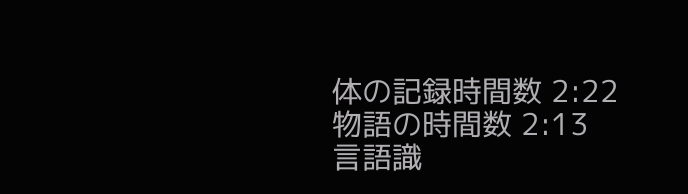体の記録時間数 2:22
物語の時間数 2:13
言語識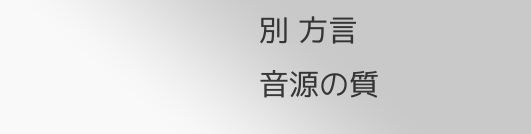別 方言
音源の質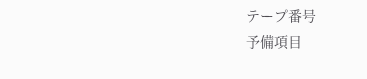テープ番号
予備項目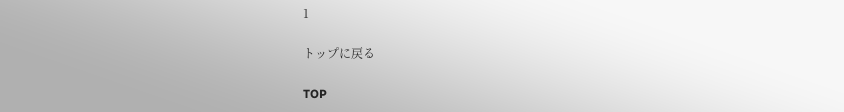1

トップに戻る

TOP